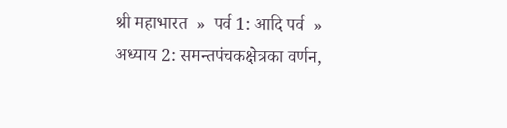श्री महाभारत  »  पर्व 1: आदि पर्व  »  अध्याय 2: समन्तपंचकक्षेत्रका वर्णन,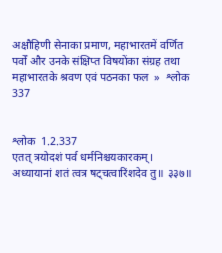अक्षौहिणी सेनाका प्रमाण, महाभारतमें वर्णित पर्वों और उनके संक्षिप्त विषयोंका संग्रह तथा महाभारतके श्रवण एवं पठनका फल  »  श्लोक 337


श्लोक  1.2.337
एतत् त्रयोदशं पर्व धर्मनिश्चयकारकम्।
अध्यायानां शतं त्वत्र षट्चत्वारिंशदेव तु॥ ३३७॥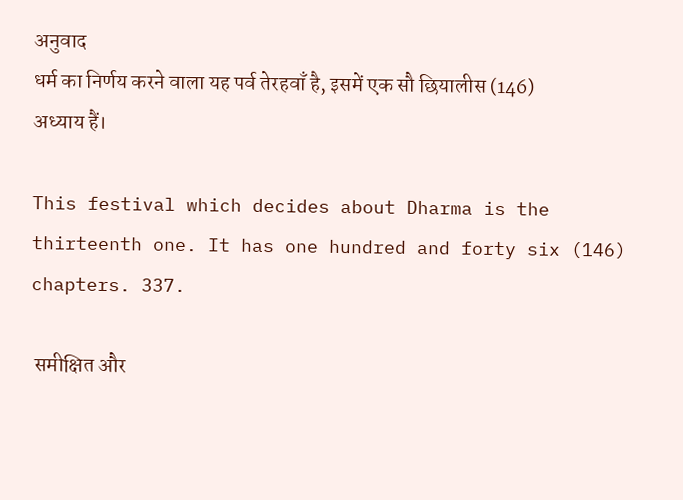अनुवाद
धर्म का निर्णय करने वाला यह पर्व तेरहवाँ है, इसमें एक सौ छियालीस (146) अध्याय हैं।

This festival which decides about Dharma is the thirteenth one. It has one hundred and forty six (146) chapters. 337.

 समीक्षित और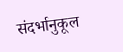संदर्भानुकूल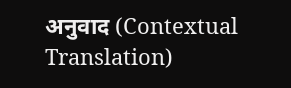अनुवाद (Contextual Translation)